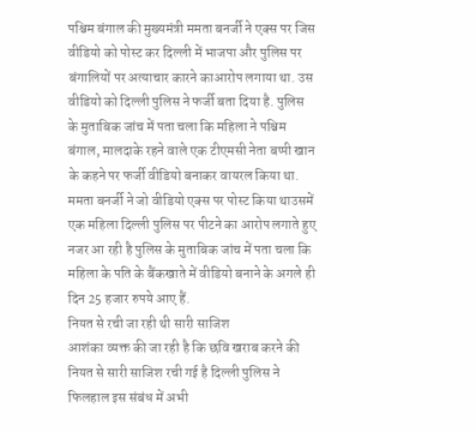पश्चिम बंगाल की मुख्यमंत्री ममता बनर्जी ने एक्स पर जिस वीडियो को पोस्ट कर दिल्ली में भाजपा और पुलिस पर बंगालियों पर अत्याचार कारने काआरोप लगाया था. उस वीडियो को दिल्ली पुलिस ने फर्जी बता दिया है. पुलिस के मुताबिक जांच में पता चला कि महिला ने पश्चिम बंगाल, मालदाके रहने वाले एक टीएमसी नेता बप्पी खान के कहने पर फर्जी वीडियो बनाकर वायरल किया था. ममता बनर्जी ने जो वीडियो एक्स पर पोस्ट किया थाउसमें एक महिला दिल्ली पुलिस पर पीटने का आरोप लगाते हुए नजर आ रही है पुलिस के मुताबिक जांच में पता चला कि महिला के पति के बैंकखाते में वीडियो बनाने के अगले ही दिन 25 हजार रुपये आए हैं.
नियत से रची जा रही थी सारी साजिश
आशंका व्यक्त की जा रही है कि छवि खराब करने की नियत से सारी साजिश रची गई है दिल्ली पुलिस ने फिलहाल इस संबंध में अभी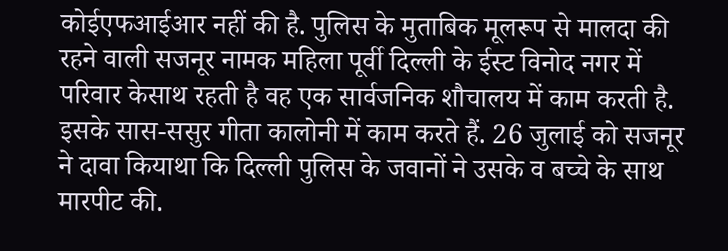कोईएफआईआर नहीं की है. पुलिस के मुताबिक मूलरूप से मालदा की रहने वाली सजनूर नामक महिला पूर्वी दिल्ली के ईस्ट विनोद नगर में परिवार केसाथ रहती है वह एक सार्वजनिक शौचालय में काम करती है. इसके सास-ससुर गीता कालोनी में काम करते हैं. 26 जुलाई को सजनूर ने दावा कियाथा कि दिल्ली पुलिस के जवानों ने उसके व बच्चे के साथ मारपीट की.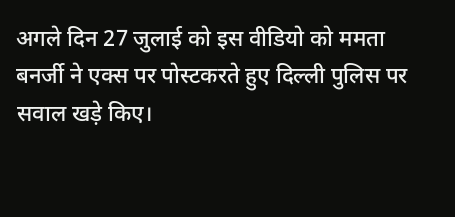अगले दिन 27 जुलाई को इस वीडियो को ममता बनर्जी ने एक्स पर पोस्टकरते हुए दिल्ली पुलिस पर सवाल खड़े किए।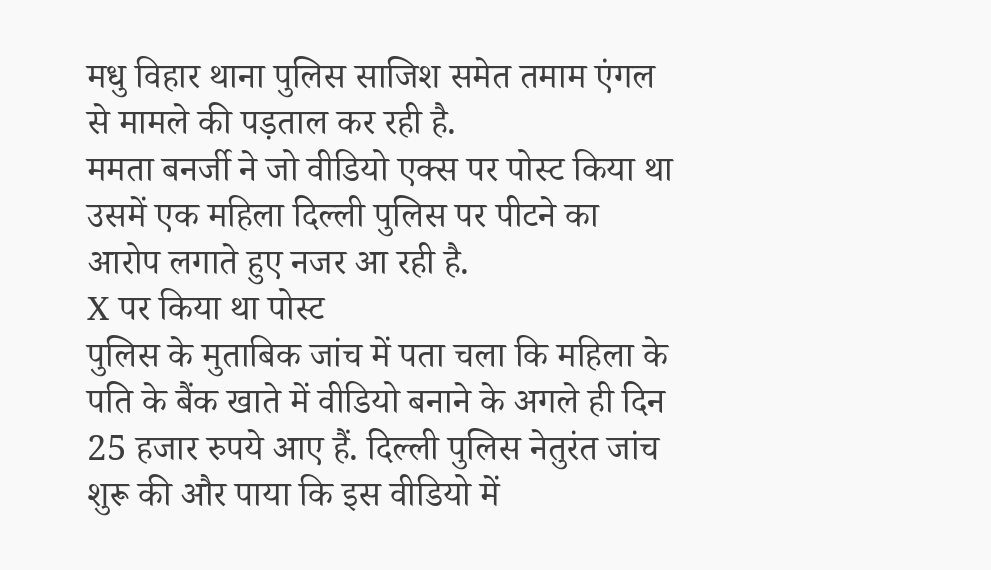मधु विहार थाना पुलिस साजिश समेत तमाम एंगल से मामले की पड़ताल कर रही है.
ममता बनर्जी ने जो वीडियो एक्स पर पोस्ट किया था उसमें एक महिला दिल्ली पुलिस पर पीटने का आरोप लगाते हुए नजर आ रही है.
X पर किया था पोस्ट
पुलिस के मुताबिक जांच में पता चला कि महिला के पति के बैंक खाते में वीडियो बनाने के अगले ही दिन 25 हजार रुपये आए हैं. दिल्ली पुलिस नेतुरंत जांच शुरू की और पाया कि इस वीडियो में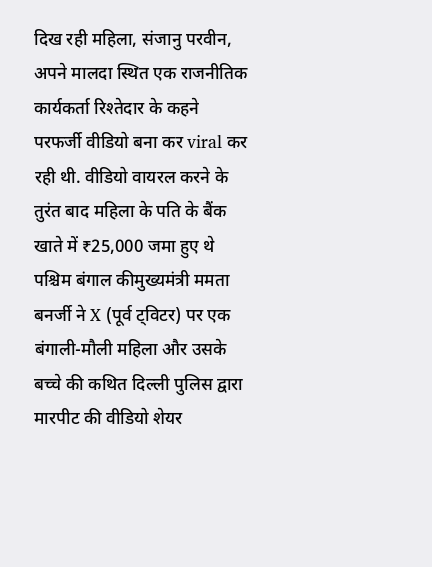दिख रही महिला, संजानु परवीन, अपने मालदा स्थित एक राजनीतिक कार्यकर्ता रिश्तेदार के कहने परफर्जी वीडियो बना कर viral कर रही थी. वीडियो वायरल करने के तुरंत बाद महिला के पति के बैंक खाते में ₹25,000 जमा हुए थे पश्चिम बंगाल कीमुख्यमंत्री ममता बनर्जी ने X (पूर्व ट्विटर) पर एक बंगाली-मौली महिला और उसके बच्चे की कथित दिल्ली पुलिस द्वारा मारपीट की वीडियो शेयर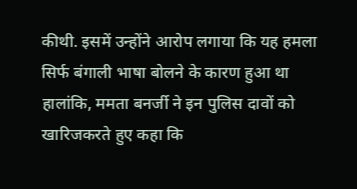कीथी. इसमें उन्होंने आरोप लगाया कि यह हमला सिर्फ बंगाली भाषा बोलने के कारण हुआ था हालांकि, ममता बनर्जी ने इन पुलिस दावों को खारिजकरते हुए कहा कि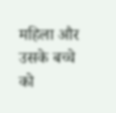महिला और उसके बच्चे को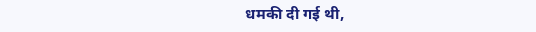धमकी दी गई थी,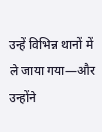उन्हें विभिन्न थानों में ले जाया गया—और उन्होंने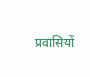प्रवासियों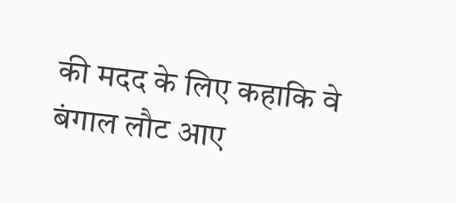की मदद के लिए कहाकि वे बंगाल लौट आए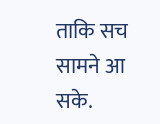ताकि सच सामने आ सके.